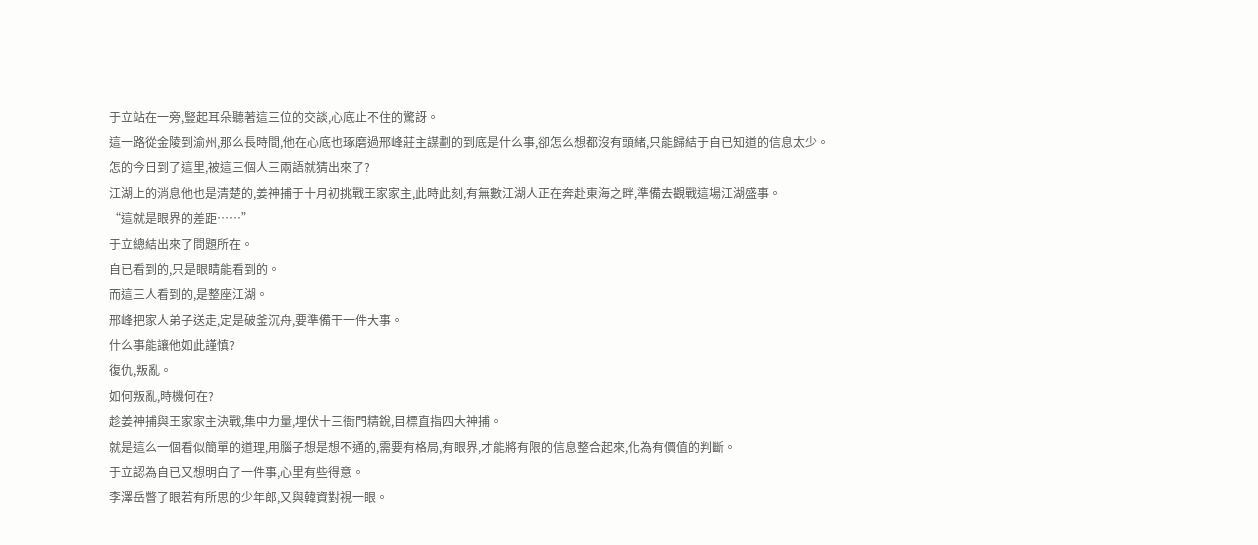于立站在一旁,豎起耳朵聽著這三位的交談,心底止不住的驚訝。
這一路從金陵到渝州,那么長時間,他在心底也琢磨過邢峰莊主謀劃的到底是什么事,卻怎么想都沒有頭緒,只能歸結于自已知道的信息太少。
怎的今日到了這里,被這三個人三兩語就猜出來了?
江湖上的消息他也是清楚的,姜神捕于十月初挑戰王家家主,此時此刻,有無數江湖人正在奔赴東海之畔,準備去觀戰這場江湖盛事。
“這就是眼界的差距……”
于立總結出來了問題所在。
自已看到的,只是眼睛能看到的。
而這三人看到的,是整座江湖。
邢峰把家人弟子送走,定是破釜沉舟,要準備干一件大事。
什么事能讓他如此謹慎?
復仇,叛亂。
如何叛亂,時機何在?
趁姜神捕與王家家主決戰,集中力量,埋伏十三衙門精銳,目標直指四大神捕。
就是這么一個看似簡單的道理,用腦子想是想不通的,需要有格局,有眼界,才能將有限的信息整合起來,化為有價值的判斷。
于立認為自已又想明白了一件事,心里有些得意。
李澤岳瞥了眼若有所思的少年郎,又與韓資對視一眼。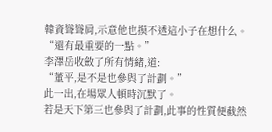韓資聳聳肩,示意他也摸不透這小子在想什么。
“還有最重要的一點。”
李澤岳收斂了所有情緒,道:
“董平,是不是也參與了計劃。”
此一出,在場眾人頓時沉默了。
若是天下第三也參與了計劃,此事的性質便截然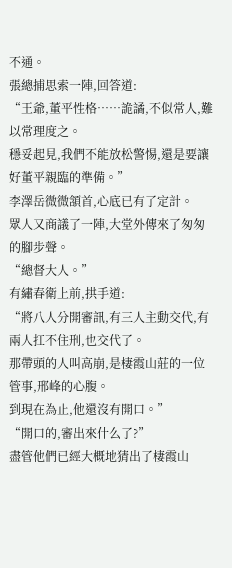不通。
張總捕思索一陣,回答道:
“王爺,董平性格……詭譎,不似常人,難以常理度之。
穩妥起見,我們不能放松警惕,還是要讓好董平親臨的準備。”
李澤岳微微頷首,心底已有了定計。
眾人又商議了一陣,大堂外傳來了匆匆的腳步聲。
“總督大人。”
有繡春衛上前,拱手道:
“將八人分開審訊,有三人主動交代,有兩人扛不住刑,也交代了。
那帶頭的人叫高崩,是棲霞山莊的一位管事,邢峰的心腹。
到現在為止,他還沒有開口。”
“開口的,審出來什么了?”
盡管他們已經大概地猜出了棲霞山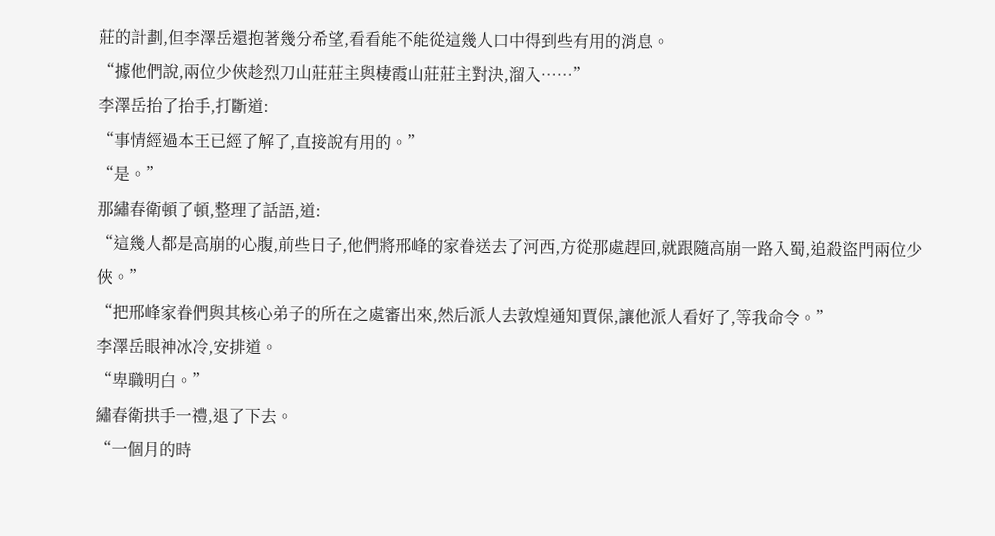莊的計劃,但李澤岳還抱著幾分希望,看看能不能從這幾人口中得到些有用的消息。
“據他們說,兩位少俠趁烈刀山莊莊主與棲霞山莊莊主對決,溜入……”
李澤岳抬了抬手,打斷道:
“事情經過本王已經了解了,直接說有用的。”
“是。”
那繡春衛頓了頓,整理了話語,道:
“這幾人都是高崩的心腹,前些日子,他們將邢峰的家眷送去了河西,方從那處趕回,就跟隨高崩一路入蜀,追殺盜門兩位少俠。”
“把邢峰家眷們與其核心弟子的所在之處審出來,然后派人去敦煌通知賈保,讓他派人看好了,等我命令。”
李澤岳眼神冰冷,安排道。
“卑職明白。”
繡春衛拱手一禮,退了下去。
“一個月的時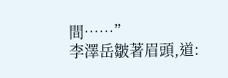間……”
李澤岳皺著眉頭,道: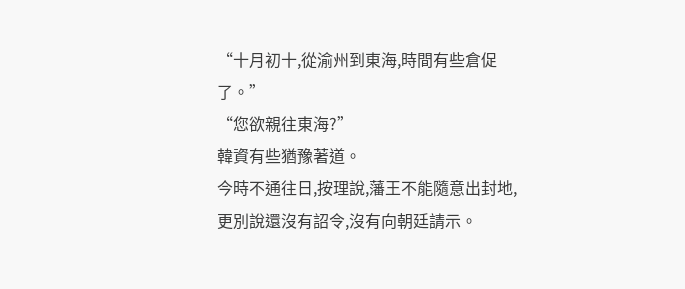“十月初十,從渝州到東海,時間有些倉促了。”
“您欲親往東海?”
韓資有些猶豫著道。
今時不通往日,按理說,藩王不能隨意出封地,更別說還沒有詔令,沒有向朝廷請示。